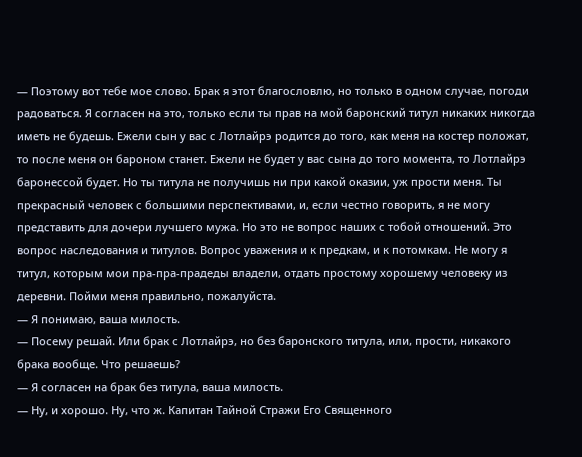— Поэтому вот тебе мое слово. Брак я этот благословлю, но только в одном случае, погоди радоваться. Я согласен на это, только если ты прав на мой баронский титул никаких никогда иметь не будешь. Ежели сын у вас с Лотлайрэ родится до того, как меня на костер положат, то после меня он бароном станет. Ежели не будет у вас сына до того момента, то Лотлайрэ баронессой будет. Но ты титула не получишь ни при какой оказии, уж прости меня. Ты прекрасный человек с большими перспективами, и, если честно говорить, я не могу представить для дочери лучшего мужа. Но это не вопрос наших с тобой отношений. Это вопрос наследования и титулов. Вопрос уважения и к предкам, и к потомкам. Не могу я титул, которым мои пра-пра-прадеды владели, отдать простому хорошему человеку из деревни. Пойми меня правильно, пожалуйста.
— Я понимаю, ваша милость.
— Посему решай. Или брак с Лотлайрэ, но без баронского титула, или, прости, никакого брака вообще. Что решаешь?
— Я согласен на брак без титула, ваша милость.
— Ну, и хорошо. Ну, что ж. Капитан Тайной Стражи Его Священного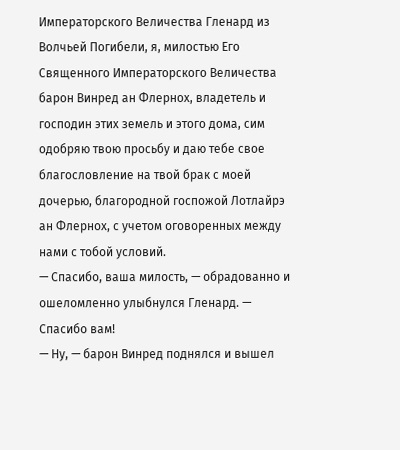Императорского Величества Гленард из Волчьей Погибели, я, милостью Его Священного Императорского Величества барон Винред ан Флернох, владетель и господин этих земель и этого дома, сим одобряю твою просьбу и даю тебе свое благословление на твой брак с моей дочерью, благородной госпожой Лотлайрэ ан Флернох, с учетом оговоренных между нами с тобой условий.
— Спасибо, ваша милость, — обрадованно и ошеломленно улыбнулся Гленард. — Спасибо вам!
— Ну, — барон Винред поднялся и вышел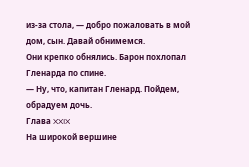из-за стола, — добро пожаловать в мой дом, сын. Давай обнимемся.
Они крепко обнялись. Барон похлопал Гленарда по спине.
— Ну, что, капитан Гленард. Пойдем, обрадуем дочь.
Глава XXIX
На широкой вершине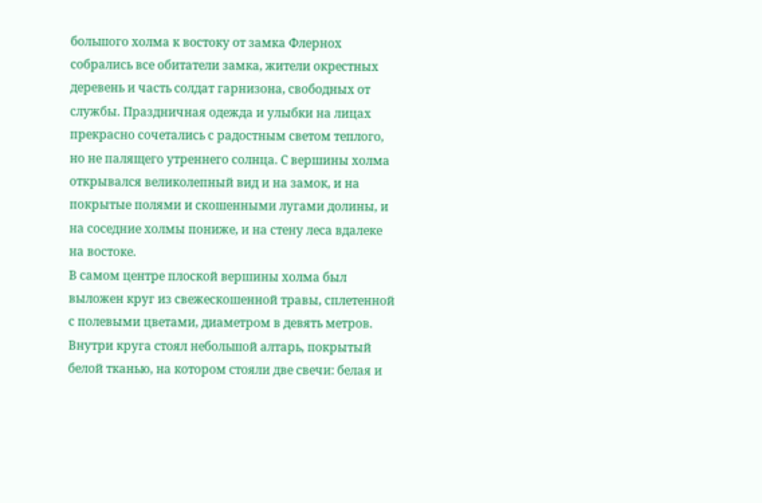большого холма к востоку от замка Флернох собрались все обитатели замка, жители окрестных деревень и часть солдат гарнизона, свободных от службы. Праздничная одежда и улыбки на лицах прекрасно сочетались с радостным светом теплого, но не палящего утреннего солнца. С вершины холма открывался великолепный вид и на замок, и на покрытые полями и скошенными лугами долины, и на соседние холмы пониже, и на стену леса вдалеке на востоке.
В самом центре плоской вершины холма был выложен круг из свежескошенной травы, сплетенной с полевыми цветами, диаметром в девять метров. Внутри круга стоял небольшой алтарь, покрытый белой тканью, на котором стояли две свечи: белая и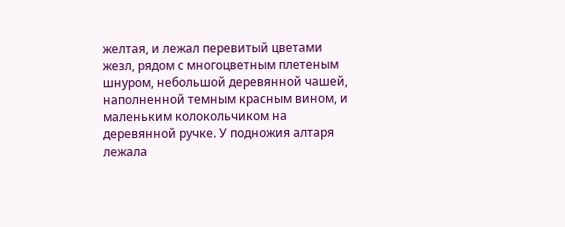желтая, и лежал перевитый цветами жезл, рядом с многоцветным плетеным шнуром, небольшой деревянной чашей, наполненной темным красным вином, и маленьким колокольчиком на деревянной ручке. У подножия алтаря лежала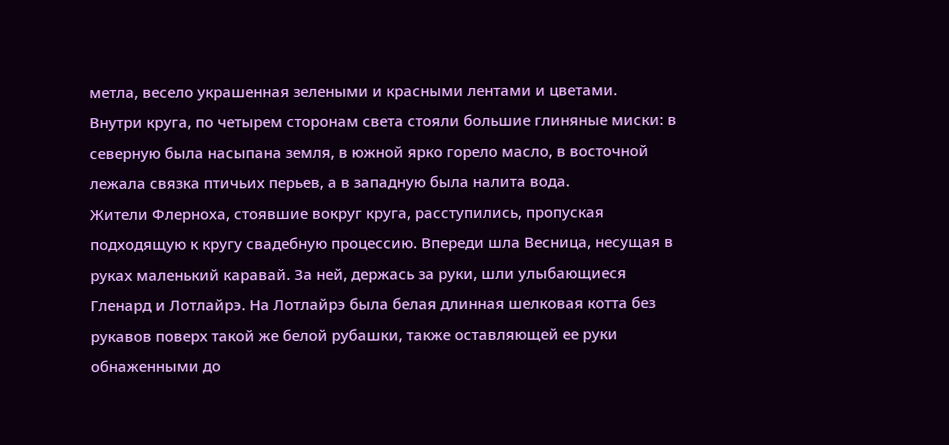метла, весело украшенная зелеными и красными лентами и цветами.
Внутри круга, по четырем сторонам света стояли большие глиняные миски: в северную была насыпана земля, в южной ярко горело масло, в восточной лежала связка птичьих перьев, а в западную была налита вода.
Жители Флерноха, стоявшие вокруг круга, расступились, пропуская подходящую к кругу свадебную процессию. Впереди шла Весница, несущая в руках маленький каравай. За ней, держась за руки, шли улыбающиеся Гленард и Лотлайрэ. На Лотлайрэ была белая длинная шелковая котта без рукавов поверх такой же белой рубашки, также оставляющей ее руки обнаженными до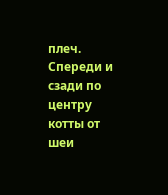плеч. Спереди и сзади по центру котты от шеи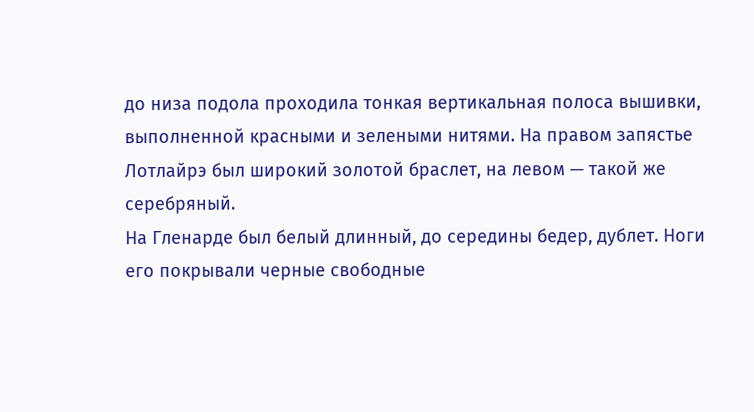до низа подола проходила тонкая вертикальная полоса вышивки, выполненной красными и зелеными нитями. На правом запястье Лотлайрэ был широкий золотой браслет, на левом — такой же серебряный.
На Гленарде был белый длинный, до середины бедер, дублет. Ноги его покрывали черные свободные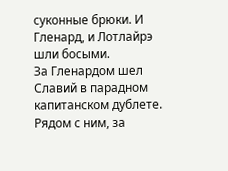суконные брюки. И Гленард, и Лотлайрэ шли босыми.
За Гленардом шел Славий в парадном капитанском дублете. Рядом с ним, за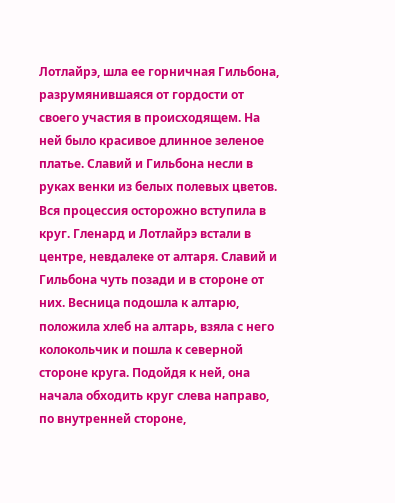Лотлайрэ, шла ее горничная Гильбона, разрумянившаяся от гордости от своего участия в происходящем. На ней было красивое длинное зеленое платье. Славий и Гильбона несли в руках венки из белых полевых цветов.
Вся процессия осторожно вступила в круг. Гленард и Лотлайрэ встали в центре, невдалеке от алтаря. Славий и Гильбона чуть позади и в стороне от них. Весница подошла к алтарю, положила хлеб на алтарь, взяла с него колокольчик и пошла к северной стороне круга. Подойдя к ней, она начала обходить круг слева направо, по внутренней стороне,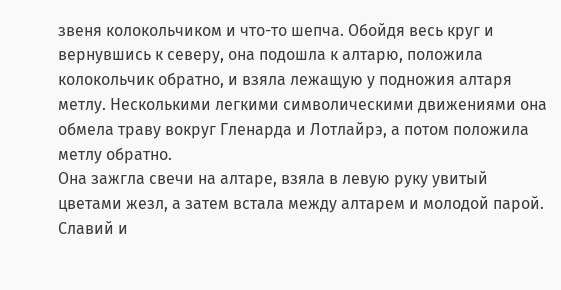звеня колокольчиком и что-то шепча. Обойдя весь круг и вернувшись к северу, она подошла к алтарю, положила колокольчик обратно, и взяла лежащую у подножия алтаря метлу. Несколькими легкими символическими движениями она обмела траву вокруг Гленарда и Лотлайрэ, а потом положила метлу обратно.
Она зажгла свечи на алтаре, взяла в левую руку увитый цветами жезл, а затем встала между алтарем и молодой парой. Славий и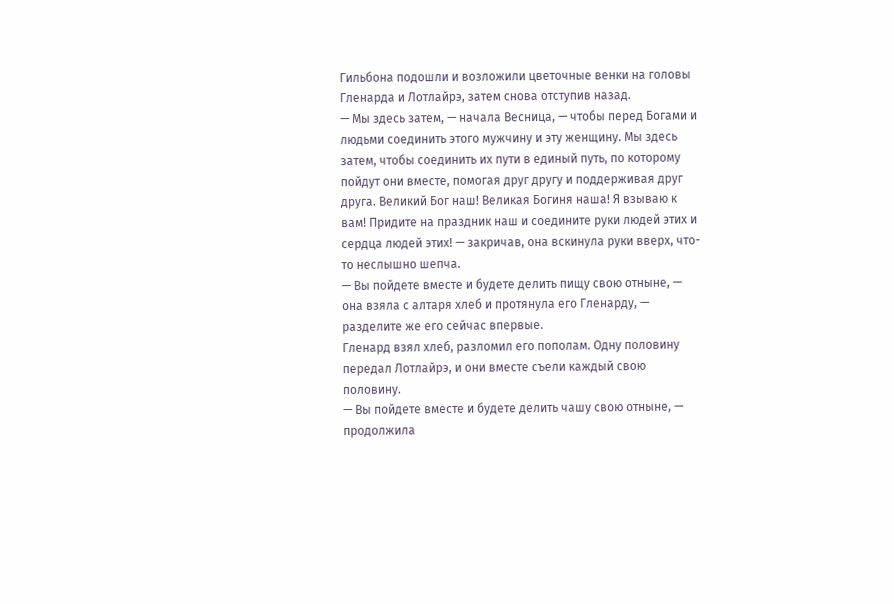Гильбона подошли и возложили цветочные венки на головы Гленарда и Лотлайрэ, затем снова отступив назад.
— Мы здесь затем, — начала Весница, — чтобы перед Богами и людьми соединить этого мужчину и эту женщину. Мы здесь затем, чтобы соединить их пути в единый путь, по которому пойдут они вместе, помогая друг другу и поддерживая друг друга. Великий Бог наш! Великая Богиня наша! Я взываю к вам! Придите на праздник наш и соедините руки людей этих и сердца людей этих! — закричав, она вскинула руки вверх, что-то неслышно шепча.
— Вы пойдете вместе и будете делить пищу свою отныне, — она взяла с алтаря хлеб и протянула его Гленарду, — разделите же его сейчас впервые.
Гленард взял хлеб, разломил его пополам. Одну половину передал Лотлайрэ, и они вместе съели каждый свою половину.
— Вы пойдете вместе и будете делить чашу свою отныне, — продолжила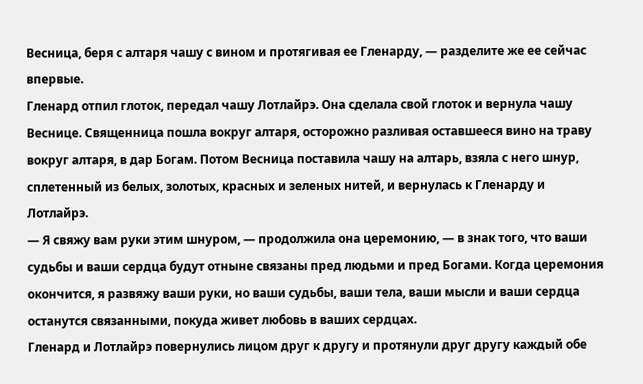Весница, беря с алтаря чашу с вином и протягивая ее Гленарду, — разделите же ее сейчас впервые.
Гленард отпил глоток, передал чашу Лотлайрэ. Она сделала свой глоток и вернула чашу Веснице. Священница пошла вокруг алтаря, осторожно разливая оставшееся вино на траву вокруг алтаря, в дар Богам. Потом Весница поставила чашу на алтарь, взяла с него шнур, сплетенный из белых, золотых, красных и зеленых нитей, и вернулась к Гленарду и Лотлайрэ.
— Я свяжу вам руки этим шнуром, — продолжила она церемонию, — в знак того, что ваши судьбы и ваши сердца будут отныне связаны пред людьми и пред Богами. Когда церемония окончится, я развяжу ваши руки, но ваши судьбы, ваши тела, ваши мысли и ваши сердца останутся связанными, покуда живет любовь в ваших сердцах.
Гленард и Лотлайрэ повернулись лицом друг к другу и протянули друг другу каждый обе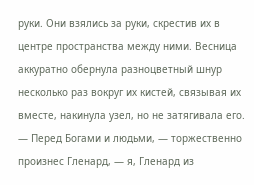руки. Они взялись за руки, скрестив их в центре пространства между ними. Весница аккуратно обернула разноцветный шнур несколько раз вокруг их кистей, связывая их вместе, накинула узел, но не затягивала его.
— Перед Богами и людьми, — торжественно произнес Гленард, — я, Гленард из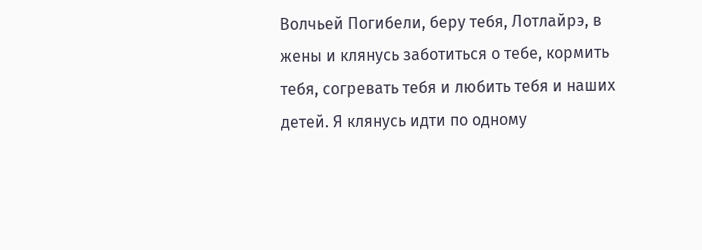Волчьей Погибели, беру тебя, Лотлайрэ, в жены и клянусь заботиться о тебе, кормить тебя, согревать тебя и любить тебя и наших детей. Я клянусь идти по одному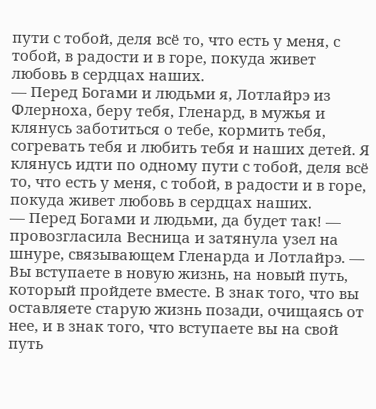пути с тобой, деля всё то, что есть у меня, с тобой, в радости и в горе, покуда живет любовь в сердцах наших.
— Перед Богами и людьми я, Лотлайрэ из Флерноха, беру тебя, Гленард, в мужья и клянусь заботиться о тебе, кормить тебя, согревать тебя и любить тебя и наших детей. Я клянусь идти по одному пути с тобой, деля всё то, что есть у меня, с тобой, в радости и в горе, покуда живет любовь в сердцах наших.
— Перед Богами и людьми, да будет так! — провозгласила Весница и затянула узел на шнуре, связывающем Гленарда и Лотлайрэ. — Вы вступаете в новую жизнь, на новый путь, который пройдете вместе. В знак того, что вы оставляете старую жизнь позади, очищаясь от нее, и в знак того, что вступаете вы на свой путь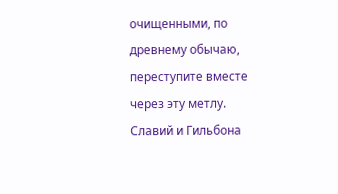очищенными, по древнему обычаю, переступите вместе через эту метлу.
Славий и Гильбона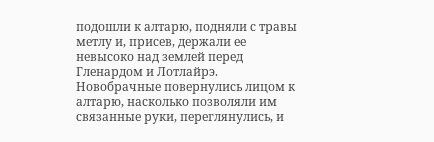подошли к алтарю, подняли с травы метлу и, присев, держали ее невысоко над землей перед Гленардом и Лотлайрэ. Новобрачные повернулись лицом к алтарю, насколько позволяли им связанные руки, переглянулись, и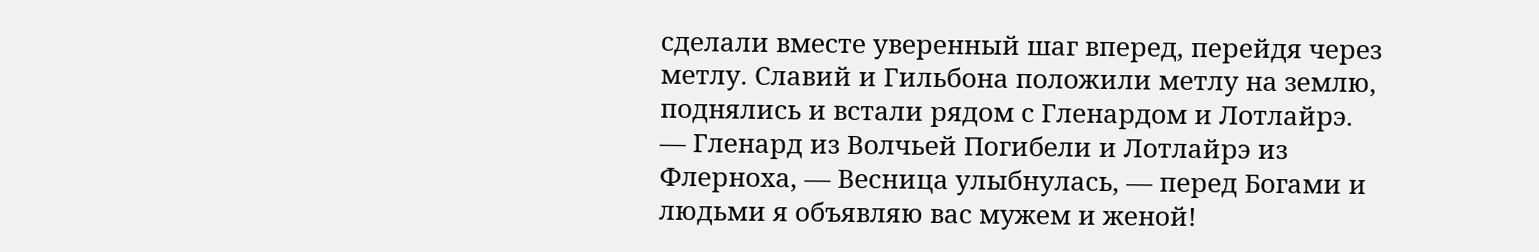сделали вместе уверенный шаг вперед, перейдя через метлу. Славий и Гильбона положили метлу на землю, поднялись и встали рядом с Гленардом и Лотлайрэ.
— Гленард из Волчьей Погибели и Лотлайрэ из Флерноха, — Весница улыбнулась, — перед Богами и людьми я объявляю вас мужем и женой!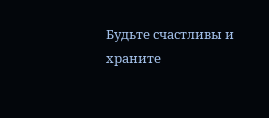Будьте счастливы и храните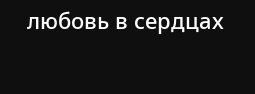любовь в сердцах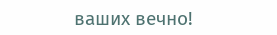ваших вечно!